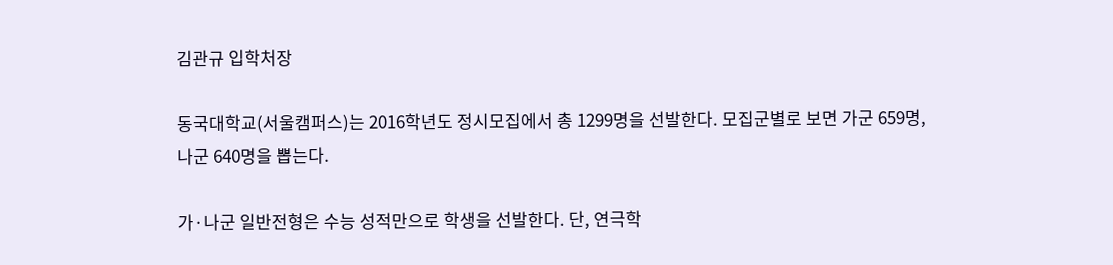김관규 입학처장

동국대학교(서울캠퍼스)는 2016학년도 정시모집에서 총 1299명을 선발한다. 모집군별로 보면 가군 659명, 나군 640명을 뽑는다.

가·나군 일반전형은 수능 성적만으로 학생을 선발한다. 단, 연극학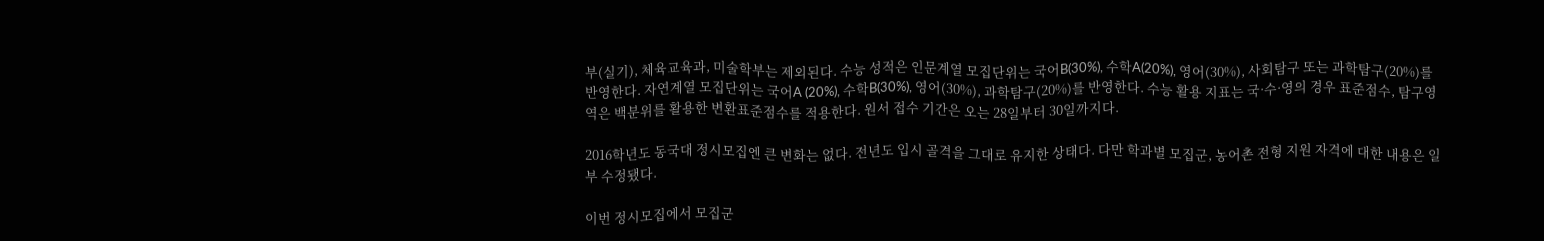부(실기), 체육교육과, 미술학부는 제외된다. 수능 성적은 인문계열 모집단위는 국어B(30%), 수학A(20%), 영어(30%), 사회탐구 또는 과학탐구(20%)를 반영한다. 자연계열 모집단위는 국어A (20%), 수학B(30%), 영어(30%), 과학탐구(20%)를 반영한다. 수능 활용 지표는 국·수·영의 경우 표준점수, 탐구영역은 백분위를 활용한 변환표준점수를 적용한다. 원서 접수 기간은 오는 28일부터 30일까지다.

2016학년도 동국대 정시모집엔 큰 변화는 없다. 전년도 입시 골격을 그대로 유지한 상태다. 다만 학과별 모집군, 농어촌 전형 지원 자격에 대한 내용은 일부 수정됐다.

이번 정시모집에서 모집군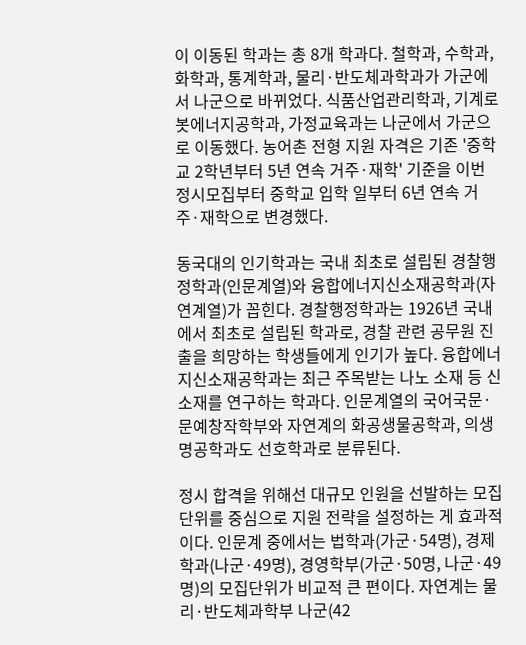이 이동된 학과는 총 8개 학과다. 철학과, 수학과, 화학과, 통계학과, 물리·반도체과학과가 가군에서 나군으로 바뀌었다. 식품산업관리학과, 기계로봇에너지공학과, 가정교육과는 나군에서 가군으로 이동했다. 농어촌 전형 지원 자격은 기존 '중학교 2학년부터 5년 연속 거주·재학' 기준을 이번 정시모집부터 중학교 입학 일부터 6년 연속 거주·재학으로 변경했다.

동국대의 인기학과는 국내 최초로 설립된 경찰행정학과(인문계열)와 융합에너지신소재공학과(자연계열)가 꼽힌다. 경찰행정학과는 1926년 국내에서 최초로 설립된 학과로, 경찰 관련 공무원 진출을 희망하는 학생들에게 인기가 높다. 융합에너지신소재공학과는 최근 주목받는 나노 소재 등 신소재를 연구하는 학과다. 인문계열의 국어국문·문예창작학부와 자연계의 화공생물공학과, 의생명공학과도 선호학과로 분류된다.

정시 합격을 위해선 대규모 인원을 선발하는 모집단위를 중심으로 지원 전략을 설정하는 게 효과적이다. 인문계 중에서는 법학과(가군·54명), 경제학과(나군·49명), 경영학부(가군·50명, 나군·49명)의 모집단위가 비교적 큰 편이다. 자연계는 물리·반도체과학부 나군(42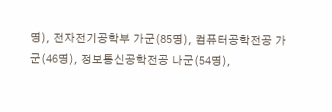명), 전자전기공학부 가군(85명), 컴퓨터공학전공 가군(46명), 정보통신공학전공 나군(54명),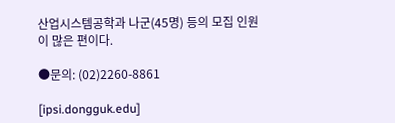산업시스템공학과 나군(45명) 등의 모집 인원이 많은 편이다.

●문의: (02)2260-8861

[ipsi.dongguk.edu]